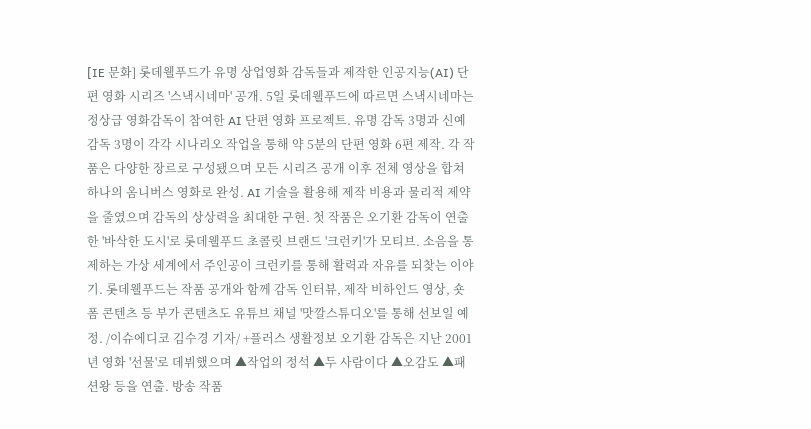[IE 문화] 롯데웰푸드가 유명 상업영화 감독들과 제작한 인공지능(AI) 단편 영화 시리즈 '스낵시네마' 공개. 5일 롯데웰푸드에 따르면 스낵시네마는 정상급 영화감독이 참여한 AI 단편 영화 프로젝트. 유명 감독 3명과 신예 감독 3명이 각각 시나리오 작업을 통해 약 5분의 단편 영화 6편 제작. 각 작품은 다양한 장르로 구성됐으며 모든 시리즈 공개 이후 전체 영상을 합쳐 하나의 옴니버스 영화로 완성. AI 기술을 활용해 제작 비용과 물리적 제약을 줄였으며 감독의 상상력을 최대한 구현. 첫 작품은 오기환 감독이 연출한 '바삭한 도시'로 롯데웰푸드 초콜릿 브랜드 '크런키'가 모티브. 소음을 통제하는 가상 세계에서 주인공이 크런키를 통해 활력과 자유를 되찾는 이야기. 롯데웰푸드는 작품 공개와 함께 감독 인터뷰, 제작 비하인드 영상, 숏폼 콘텐츠 등 부가 콘텐츠도 유튜브 채널 '맛깔스튜디오'를 통해 선보일 예정. /이슈에디코 김수경 기자/ +플러스 생활정보 오기환 감독은 지난 2001년 영화 '선물'로 데뷔했으며 ▲작업의 정석 ▲두 사람이다 ▲오감도 ▲패션왕 등을 연출. 방송 작품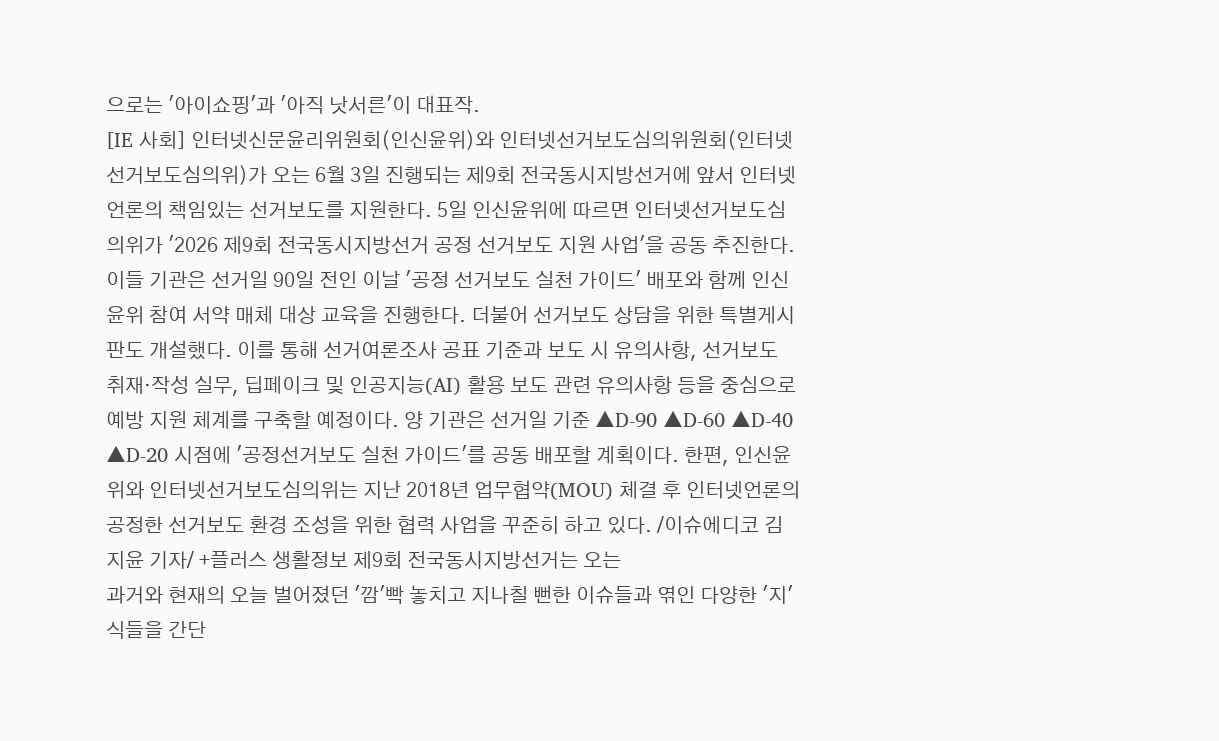으로는 '아이쇼핑'과 '아직 낫서른'이 대표작.
[IE 사회] 인터넷신문윤리위원회(인신윤위)와 인터넷선거보도심의위원회(인터넷선거보도심의위)가 오는 6월 3일 진행되는 제9회 전국동시지방선거에 앞서 인터넷언론의 책임있는 선거보도를 지원한다. 5일 인신윤위에 따르면 인터넷선거보도심의위가 '2026 제9회 전국동시지방선거 공정 선거보도 지원 사업'을 공동 추진한다. 이들 기관은 선거일 90일 전인 이날 '공정 선거보도 실천 가이드' 배포와 함께 인신윤위 참여 서약 매체 대상 교육을 진행한다. 더불어 선거보도 상담을 위한 특별게시판도 개설했다. 이를 통해 선거여론조사 공표 기준과 보도 시 유의사항, 선거보도 취재·작성 실무, 딥페이크 및 인공지능(AI) 활용 보도 관련 유의사항 등을 중심으로 예방 지원 체계를 구축할 예정이다. 양 기관은 선거일 기준 ▲D-90 ▲D-60 ▲D-40 ▲D-20 시점에 '공정선거보도 실천 가이드'를 공동 배포할 계획이다. 한편, 인신윤위와 인터넷선거보도심의위는 지난 2018년 업무협약(MOU) 체결 후 인터넷언론의 공정한 선거보도 환경 조성을 위한 협력 사업을 꾸준히 하고 있다. /이슈에디코 김지윤 기자/ +플러스 생활정보 제9회 전국동시지방선거는 오는
과거와 현재의 오늘 벌어졌던 '깜'빡 놓치고 지나칠 뻔한 이슈들과 엮인 다양한 '지'식들을 간단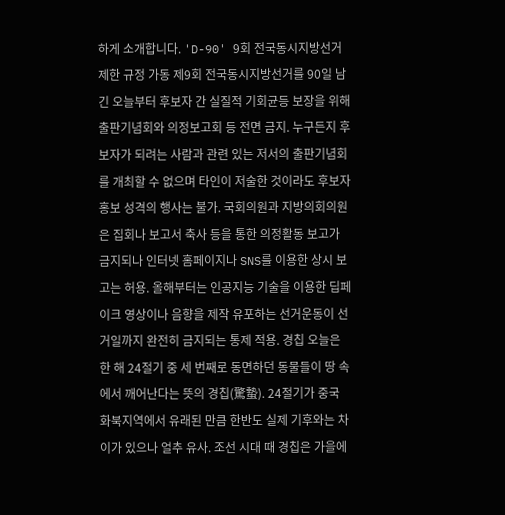하게 소개합니다. 'D-90' 9회 전국동시지방선거 제한 규정 가동 제9회 전국동시지방선거를 90일 남긴 오늘부터 후보자 간 실질적 기회균등 보장을 위해 출판기념회와 의정보고회 등 전면 금지. 누구든지 후보자가 되려는 사람과 관련 있는 저서의 출판기념회를 개최할 수 없으며 타인이 저술한 것이라도 후보자 홍보 성격의 행사는 불가. 국회의원과 지방의회의원은 집회나 보고서 축사 등을 통한 의정활동 보고가 금지되나 인터넷 홈페이지나 SNS를 이용한 상시 보고는 허용. 올해부터는 인공지능 기술을 이용한 딥페이크 영상이나 음향을 제작 유포하는 선거운동이 선거일까지 완전히 금지되는 통제 적용. 경칩 오늘은 한 해 24절기 중 세 번째로 동면하던 동물들이 땅 속에서 깨어난다는 뜻의 경칩(驚蟄). 24절기가 중국 화북지역에서 유래된 만큼 한반도 실제 기후와는 차이가 있으나 얼추 유사. 조선 시대 때 경칩은 가을에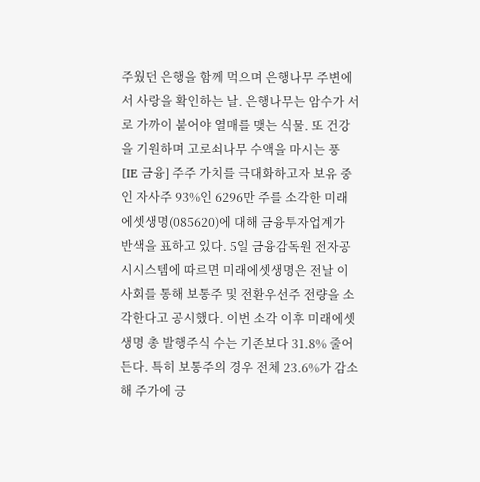주웠던 은행을 함께 먹으며 은행나무 주변에서 사랑을 확인하는 날. 은행나무는 암수가 서로 가까이 붙어야 열매를 맺는 식물. 또 건강을 기원하며 고로쇠나무 수액을 마시는 풍
[IE 금융] 주주 가치를 극대화하고자 보유 중인 자사주 93%인 6296만 주를 소각한 미래에셋생명(085620)에 대해 금융투자업계가 반색을 표하고 있다. 5일 금융감독원 전자공시시스템에 따르면 미래에셋생명은 전날 이사회를 통해 보통주 및 전환우선주 전량을 소각한다고 공시했다. 이번 소각 이후 미래에셋생명 총 발행주식 수는 기존보다 31.8% 줄어든다. 특히 보통주의 경우 전체 23.6%가 감소해 주가에 긍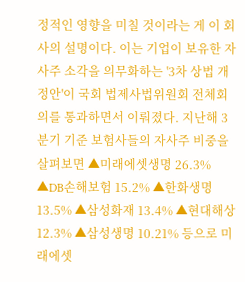정적인 영향을 미칠 것이라는 게 이 회사의 설명이다. 이는 기업이 보유한 자사주 소각을 의무화하는 '3차 상법 개정안'이 국회 법제사법위원회 전체회의를 통과하면서 이뤄졌다. 지난해 3분기 기준 보험사들의 자사주 비중을 살펴보면 ▲미래에셋생명 26.3% ▲DB손해보험 15.2% ▲한화생명 13.5% ▲삼성화재 13.4% ▲현대해상 12.3% ▲삼성생명 10.21% 등으로 미래에셋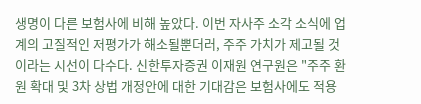생명이 다른 보험사에 비해 높았다. 이번 자사주 소각 소식에 업계의 고질적인 저평가가 해소될뿐더러, 주주 가치가 제고될 것이라는 시선이 다수다. 신한투자증권 이재원 연구원은 "주주 환원 확대 및 3차 상법 개정안에 대한 기대감은 보험사에도 적용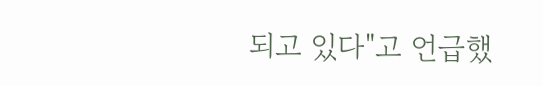되고 있다"고 언급했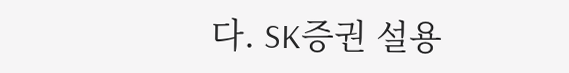다. SK증권 설용